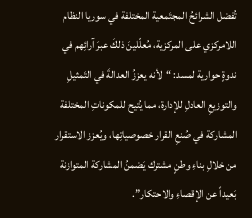تُفضل الشرائحُ المجتَمعية المختلفة في سوريا النظام اللامركزي على المركزية، مُعلّلينَ ذلكَ عبرَ آرائِهم في ندوةٍ حوارية لمسد: “لأنه يعززُ العدالةَ في التَمثيلِ والتوزيعِ العادلِ للإدارة، مما يُتيح للمكوناتِ المختلفة المشاركة في صُنعِ القرار خصوصياتِها، ويُعزز الاستقرار من خلالِ بناءِ وطنٍ مشترك يَضمنُ المشاركة المتوازنة بَعيداً عن الإقصاءِ والاحتكار”.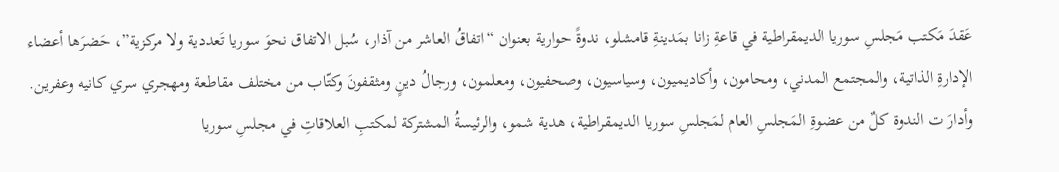عَقدَ مَكتب مَجلسِ سوريا الديمقراطية في قاعةِ زانا بمَدينةِ قامشلو، ندوةً حوارية بعنوان “اتفاقُ العاشر من آذار، سُبل الاتفاق نحوَ سوريا تَعددية ولا مركزية”، حَضرَها أعضاء الإدارةِ الذاتية، والمجتمع المدني، ومحامون، وأكاديميون، وسياسيون، وصحفيون، ومعلمون، ورجالُ دينٍ ومثقفونَ وكتّاب من مختلف مقاطعة ومهجري سري كانيه وعفرين.
وأدارَ ت الندوة كلٌ من عضوةِ المَجلسِ العام لمَجلسِ سوريا الديمقراطية، هدية شمو، والرئيسةُ المشتركة لمكتبِ العلاقاتِ في مجلسِ سوريا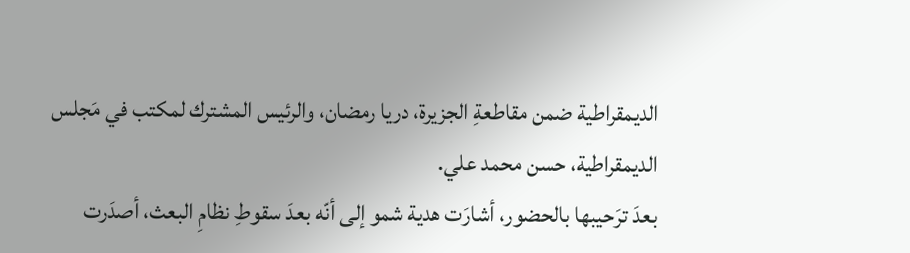الديمقراطية ضمن مقاطعةِ الجزيرة، دريا رمضان، والرئيس المشترك لمكتب في مَجلس الديمقراطية، حسن محمد علي.
بعدَ ترَحيبها بالحضور، أشارَت هدية شمو إلى أنّه بعدَ سقوطِ نظامِ البعث، أصدَرت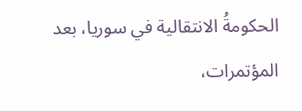الحكومةُ الانتقالية في سوريا، بعد المؤتمرات،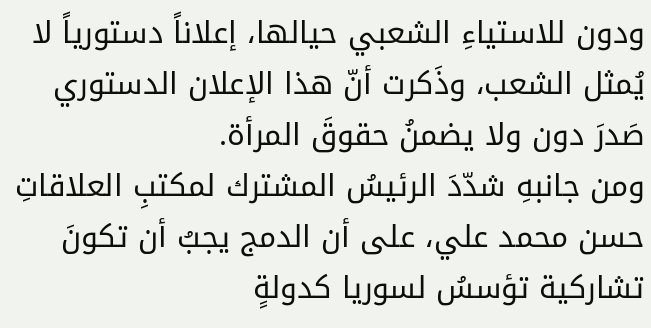ودون للاستياءِ الشعبي حيالها، إعلاناً دستورياً لا يُمثل الشعب، وذَكرت أنّ هذا الإعلان الدستوري صَدرَ دون ولا يضمنُ حقوقَ المرأة.
ومن جانبهِ شدّدَ الرئيسُ المشترك لمكتبِ العلاقاتِ حسن محمد علي، على أن الدمج يجبُ أن تكونَ تشاركية تؤسسُ لسوريا كدولةٍ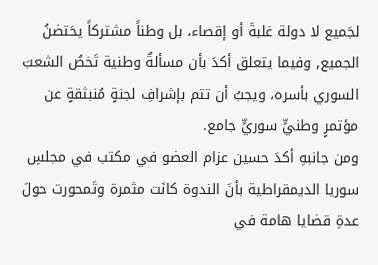لجَميع لا دولة غلبةَ أو إقصاء، بل وطناً مشتركاً يحَتضنُ الجميع, وفيما يتعلق أكدَ بأن مسألةٌ وطنية تَخصُ الشعبَ السوري بأسره، ويجبُ أن تتم بإشرافِ لجنةٍ مُنبثقةٍ عن مؤتمرٍ وطنيٍّ سوريٍّ جامع.
ومن جانبهِ أكدَ حسين عزام العضو في مكتب في مجلسِ سوريا الديمقراطية بأنَ الندوة كانَت مثمرة وتَمحورت حولَ عدةِ قضايا هامة في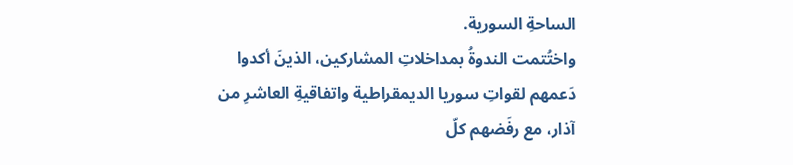الساحةِ السورية.
واختُتمت الندوةُ بمداخلاتِ المشاركين، الذينَ أكدوا دَعمهم لقواتِ سوريا الديمقراطية واتفاقيةِ العاشرِ من آذار، مع رفَضهم كلّ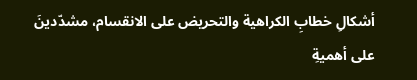أشكالِ خطابِ الكراهية والتحريض على الانقسام، مشدّدينَ على أهميةِ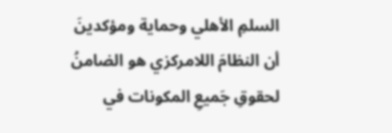السلمِ الأهلي وحماية ومؤكدينَ أن النظامَ اللامركزي هو الضامنُ لحقوقِ جَميعِ المكونات في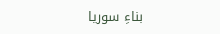بناءِ سوريا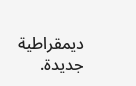ديمقراطية جديدة.